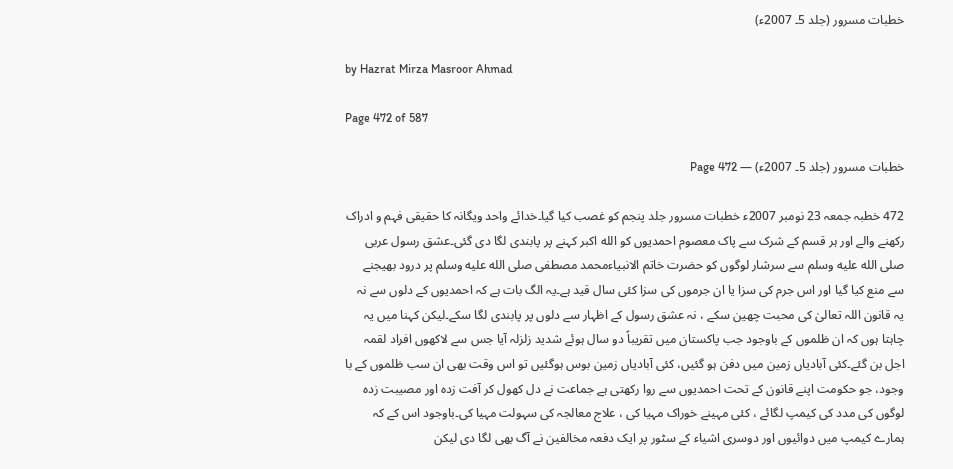خطبات مسرور (جلد 5۔ 2007ء)

by Hazrat Mirza Masroor Ahmad

Page 472 of 587

خطبات مسرور (جلد 5۔ 2007ء) — Page 472

472 خطبہ جمعہ 23 نومبر 2007ء خطبات مسرور جلد پنجم کو غصب کیا گیا۔خدائے واحد ویگانہ کا حقیقی فہم و ادراک رکھنے والے اور ہر قسم کے شرک سے پاک معصوم احمدیوں کو الله اکبر کہنے پر پابندی لگا دی گئی۔عشق رسول عربی صلى الله عليه وسلم سے سرشار لوگوں کو حضرت خاتم الانبیاءمحمد مصطفی صلى الله عليه وسلم پر درود بھیجنے سے منع کیا گیا اور اس جرم کی سزا یا ان جرموں کی سزا کئی سال قید ہے۔یہ الگ بات ہے کہ احمدیوں کے دلوں سے نہ یہ قانون اللہ تعالیٰ کی محبت چھین سکے ، نہ عشق رسول کے اظہار سے دلوں پر پابندی لگا سکے۔لیکن کہنا میں یہ چاہتا ہوں کہ ان ظلموں کے باوجود جب پاکستان میں تقریباً دو سال ہوئے شدید زلزلہ آیا جس سے لاکھوں افراد لقمہ اجل بن گئے۔کئی آبادیاں زمین میں دفن ہو گئیں، کئی آبادیاں زمین بوس ہوگئیں تو اس وقت بھی ان سب ظلموں کے با وجود، جو حکومت اپنے قانون کے تحت احمدیوں سے روا رکھتی ہے جماعت نے دل کھول کر آفت زدہ اور مصیبت زدہ لوگوں کی مدد کی کیمپ لگائے ، کئی مہینے خوراک مہیا کی ، علاج معالجہ کی سہولت مہیا کی۔باوجود اس کے کہ ہمارے کیمپ میں دوائیوں اور دوسری اشیاء کے سٹور پر ایک دفعہ مخالفین نے آگ بھی لگا دی لیکن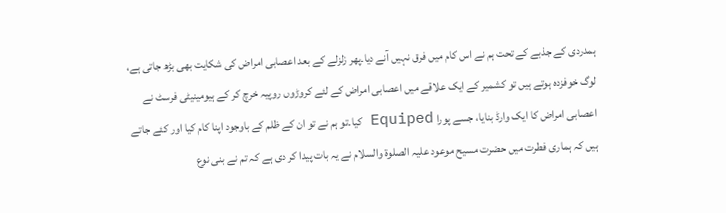ہمدردی کے جذبے کے تحت ہم نے اس کام میں فرق نہیں آنے دیا۔پھر زلزلے کے بعد اعصابی امراض کی شکایت بھی بڑھ جاتی ہے، لوگ خوفزدہ ہوتے ہیں تو کشمیر کے ایک علاقے میں اعصابی امراض کے لئے کروڑوں روپیہ خرچ کر کے ہیومینیٹی فرسٹ نے اعصابی امراض کا ایک وارڈ بنایا، جسے پورا Equiped کیا۔تو ہم نے تو ان کے ظلم کے باوجود اپنا کام کیا اور کئے جاتے ہیں کہ ہماری فطرت میں حضرت مسیح موعود علیہ الصلوۃ والسلام نے یہ بات پیدا کر دی ہے کہ تم نے بنی نوع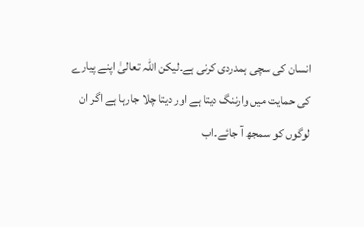انسان کی سچی ہمدردی کرنی ہے۔لیکن اللہ تعالیٰ اپنے پیارے کی حمایت میں وارننگ دیتا ہے اور دیتا چلا جارہا ہے اگر ان لوگوں کو سمجھ آ جائے۔اب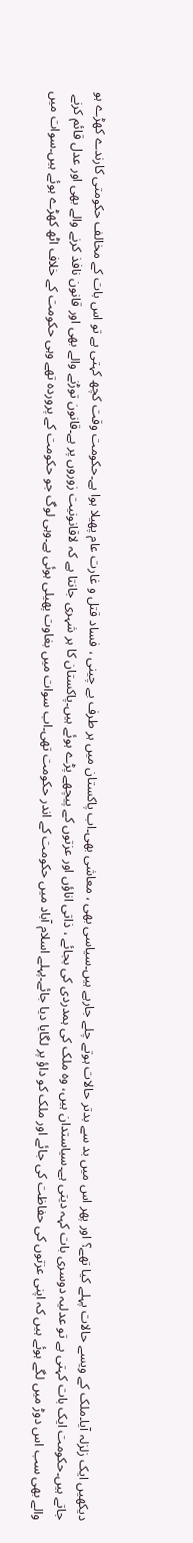دیکھیں ایک زلزلہ آیا۔ملک کے ویسے حالات پہلے کیا تھے؟ اور پھر اس میں بد سے بدتر حالات ہوتے چلے جارہے ہیں۔سیاسی بھی ، معاشی بھی۔اب پاکستان میں ہر طرف بے چینی ، فساد قتل و غارت عام پھیلا ہوا ہے۔حکومت وقت کچھ کہتی ہے تو اس بات کے مخالف حکومتی کارندے کھڑے ہو جاتے ہیں۔حکومت ایک بات کہتی ہے تو عدلیہ دوسری بات کہہ دیتی ہے۔سیاستدان ہیں، وہ ملک کی ہمدردی کی بجائے ، ذاتی اناؤں اور عزتوں کے پیچھے پڑے ہوئے ہیں۔پاکستان کا ہر شہری جانتا ہے کہ لاقانونیت زوروں پر ہے۔قانون توڑنے والے بھی اور قانون نافذ کرنے والے بھی اور عدل قائم کرنے والے بھی سب اس دوڑ میں لگے ہوئے ہیں کہ اپنی عزتوں کی حفاظت کی جائے اور ملک کو داؤ پر لگایا دیا جائے۔پہلے اسلام آباد میں حکومت کے اندر حکومت تھی۔اب سوات میں بغاوت پھیلی ہوئی ہے۔وہی لوگ جو حکومت کے پروردہ تھے وہی حکومت کے خلاف اٹھ کھڑے ہوئے ہیں۔سوات میں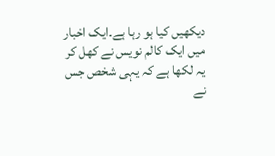دیکھیں کیا ہو رہا ہے۔ایک اخبار میں ایک کالم نویس نے کھل کر یہ لکھا ہے کہ یہی شخص جس نے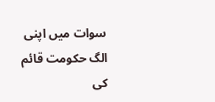سوات میں اپنی الگ حکومت قائم کی